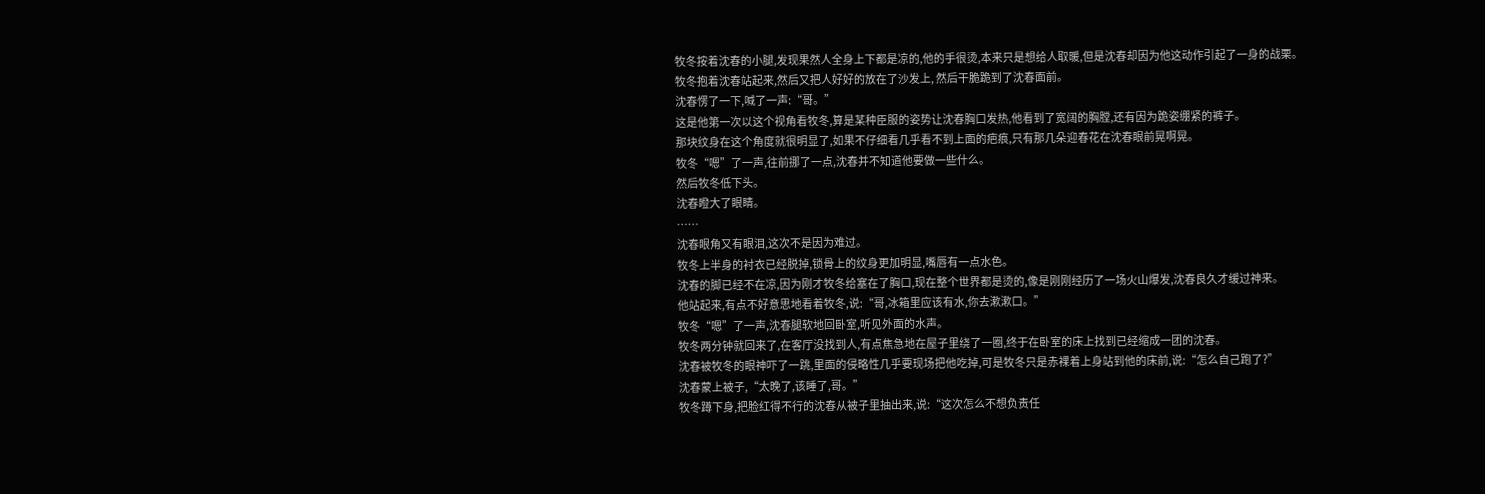牧冬按着沈春的小腿,发现果然人全身上下都是凉的,他的手很烫,本来只是想给人取暖,但是沈春却因为他这动作引起了一身的战栗。
牧冬抱着沈春站起来,然后又把人好好的放在了沙发上, 然后干脆跪到了沈春面前。
沈春愣了一下,喊了一声:“哥。”
这是他第一次以这个视角看牧冬,算是某种臣服的姿势让沈春胸口发热,他看到了宽阔的胸膛,还有因为跪姿绷紧的裤子。
那块纹身在这个角度就很明显了,如果不仔细看几乎看不到上面的疤痕,只有那几朵迎春花在沈春眼前晃啊晃。
牧冬“嗯”了一声,往前挪了一点,沈春并不知道他要做一些什么。
然后牧冬低下头。
沈春瞪大了眼睛。
……
沈春眼角又有眼泪,这次不是因为难过。
牧冬上半身的衬衣已经脱掉,锁骨上的纹身更加明显,嘴唇有一点水色。
沈春的脚已经不在凉,因为刚才牧冬给塞在了胸口,现在整个世界都是烫的,像是刚刚经历了一场火山爆发,沈春良久才缓过神来。
他站起来,有点不好意思地看着牧冬,说:“哥,冰箱里应该有水,你去漱漱口。”
牧冬“嗯”了一声,沈春腿软地回卧室,听见外面的水声。
牧冬两分钟就回来了,在客厅没找到人,有点焦急地在屋子里绕了一圈,终于在卧室的床上找到已经缩成一团的沈春。
沈春被牧冬的眼神吓了一跳,里面的侵略性几乎要现场把他吃掉,可是牧冬只是赤裸着上身站到他的床前,说:“怎么自己跑了?”
沈春蒙上被子,“太晚了,该睡了,哥。”
牧冬蹲下身,把脸红得不行的沈春从被子里抽出来,说:“这次怎么不想负责任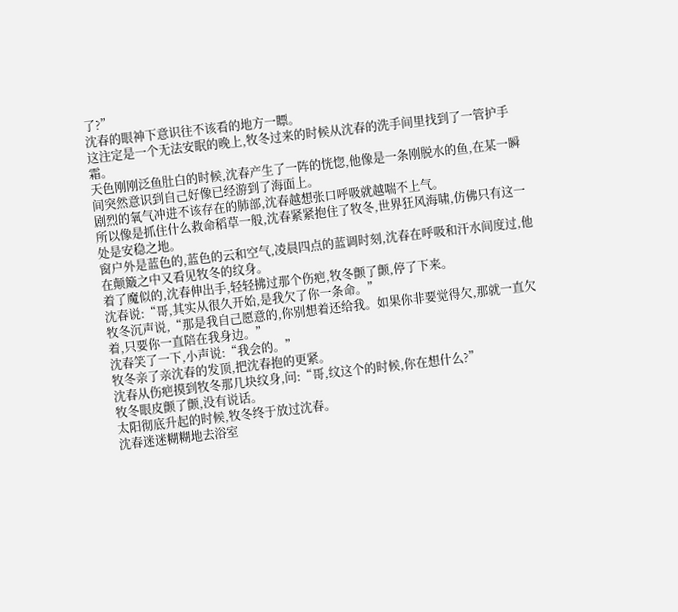了?”
沈春的眼神下意识往不该看的地方一瞟。
这注定是一个无法安眠的晚上,牧冬过来的时候从沈春的洗手间里找到了一管护手霜。
天色刚刚泛鱼肚白的时候,沈春产生了一阵的恍惚,他像是一条刚脱水的鱼,在某一瞬间突然意识到自己好像已经游到了海面上。
剧烈的氧气冲进不该存在的肺部,沈春越想张口呼吸就越喘不上气。
所以像是抓住什么救命稻草一般,沈春紧紧抱住了牧冬,世界狂风海啸,仿佛只有这一处是安稳之地。
窗户外是蓝色的,蓝色的云和空气,凌晨四点的蓝调时刻,沈春在呼吸和汗水间度过,他在颠簸之中又看见牧冬的纹身。
着了魔似的,沈春伸出手,轻轻拂过那个伤疤,牧冬颤了颤,停了下来。
沈春说:“哥,其实从很久开始,是我欠了你一条命。”
牧冬沉声说,“那是我自己愿意的,你别想着还给我。如果你非要觉得欠,那就一直欠着,只要你一直陪在我身边。”
沈春笑了一下,小声说:“我会的。”
牧冬亲了亲沈春的发顶,把沈春抱的更紧。
沈春从伤疤摸到牧冬那几块纹身,问:“哥,纹这个的时候,你在想什么?”
牧冬眼皮颤了颤,没有说话。
太阳彻底升起的时候,牧冬终于放过沈春。
沈春迷迷糊糊地去浴室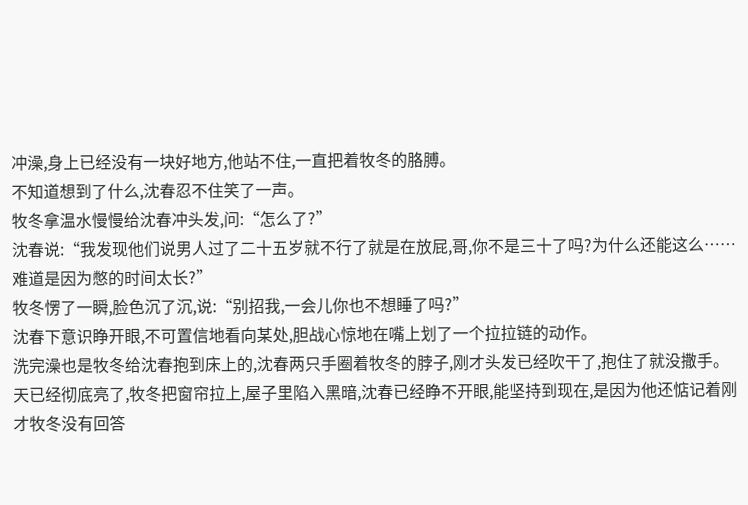冲澡,身上已经没有一块好地方,他站不住,一直把着牧冬的胳膊。
不知道想到了什么,沈春忍不住笑了一声。
牧冬拿温水慢慢给沈春冲头发,问:“怎么了?”
沈春说:“我发现他们说男人过了二十五岁就不行了就是在放屁,哥,你不是三十了吗?为什么还能这么……难道是因为憋的时间太长?”
牧冬愣了一瞬,脸色沉了沉,说:“别招我,一会儿你也不想睡了吗?”
沈春下意识睁开眼,不可置信地看向某处,胆战心惊地在嘴上划了一个拉拉链的动作。
洗完澡也是牧冬给沈春抱到床上的,沈春两只手圈着牧冬的脖子,刚才头发已经吹干了,抱住了就没撒手。
天已经彻底亮了,牧冬把窗帘拉上,屋子里陷入黑暗,沈春已经睁不开眼,能坚持到现在,是因为他还惦记着刚才牧冬没有回答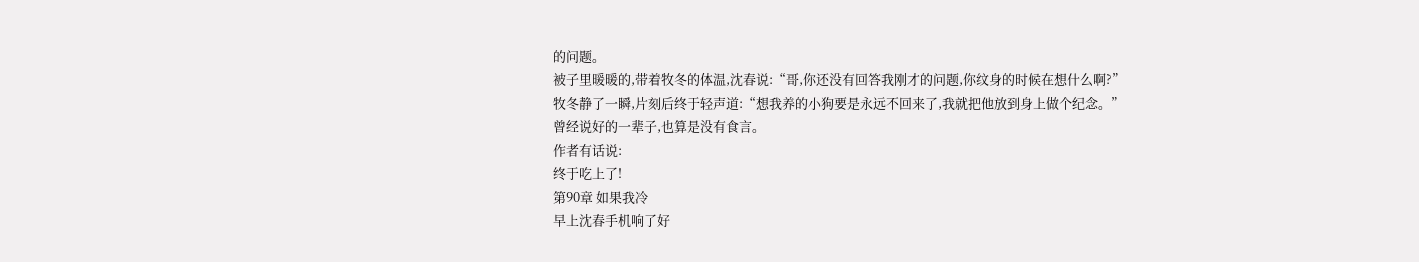的问题。
被子里暖暖的,带着牧冬的体温,沈春说:“哥,你还没有回答我刚才的问题,你纹身的时候在想什么啊?”
牧冬静了一瞬,片刻后终于轻声道:“想我养的小狗要是永远不回来了,我就把他放到身上做个纪念。”
曾经说好的一辈子,也算是没有食言。
作者有话说:
终于吃上了!
第90章 如果我冷
早上沈春手机响了好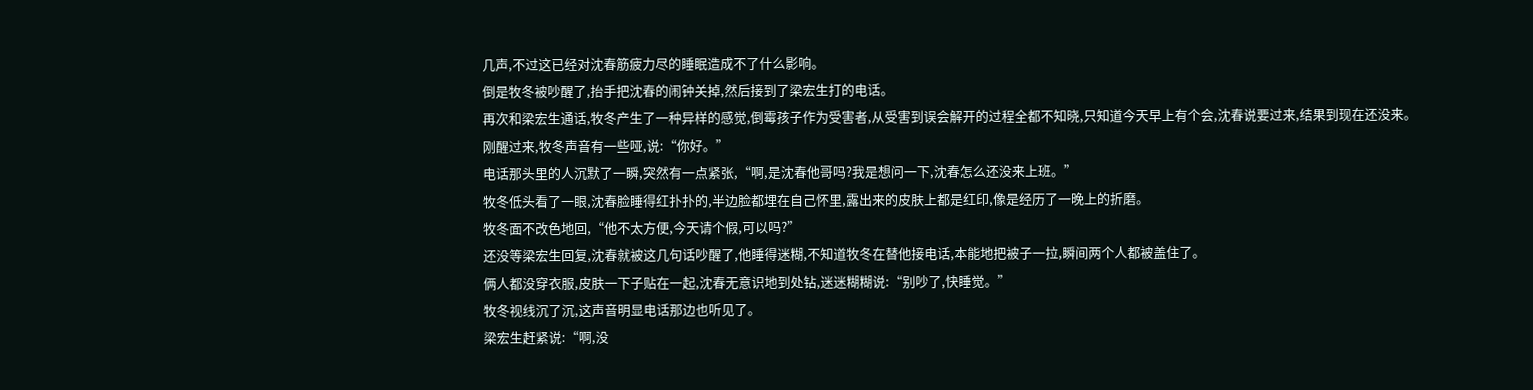几声,不过这已经对沈春筋疲力尽的睡眠造成不了什么影响。
倒是牧冬被吵醒了,抬手把沈春的闹钟关掉,然后接到了梁宏生打的电话。
再次和梁宏生通话,牧冬产生了一种异样的感觉,倒霉孩子作为受害者,从受害到误会解开的过程全都不知晓,只知道今天早上有个会,沈春说要过来,结果到现在还没来。
刚醒过来,牧冬声音有一些哑,说:“你好。”
电话那头里的人沉默了一瞬,突然有一点紧张,“啊,是沈春他哥吗?我是想问一下,沈春怎么还没来上班。”
牧冬低头看了一眼,沈春脸睡得红扑扑的,半边脸都埋在自己怀里,露出来的皮肤上都是红印,像是经历了一晚上的折磨。
牧冬面不改色地回,“他不太方便,今天请个假,可以吗?”
还没等梁宏生回复,沈春就被这几句话吵醒了,他睡得迷糊,不知道牧冬在替他接电话,本能地把被子一拉,瞬间两个人都被盖住了。
俩人都没穿衣服,皮肤一下子贴在一起,沈春无意识地到处钻,迷迷糊糊说:“别吵了,快睡觉。”
牧冬视线沉了沉,这声音明显电话那边也听见了。
梁宏生赶紧说:“啊,没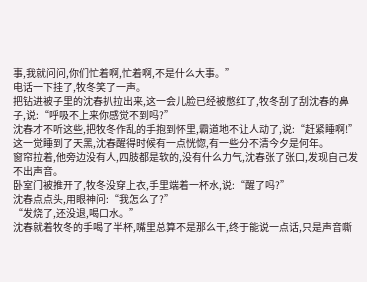事,我就问问,你们忙着啊,忙着啊,不是什么大事。”
电话一下挂了,牧冬笑了一声。
把钻进被子里的沈春扒拉出来,这一会儿脸已经被憋红了,牧冬刮了刮沈春的鼻子,说:“呼吸不上来你感觉不到吗?”
沈春才不听这些,把牧冬作乱的手抱到怀里,霸道地不让人动了,说:“赶紧睡啊!”
这一觉睡到了天黑,沈春醒得时候有一点恍惚,有一些分不清今夕是何年。
窗帘拉着,他旁边没有人,四肢都是软的,没有什么力气,沈春张了张口,发现自己发不出声音。
卧室门被推开了,牧冬没穿上衣,手里端着一杯水,说:“醒了吗?”
沈春点点头,用眼神问:“我怎么了?”
“发烧了,还没退,喝口水。”
沈春就着牧冬的手喝了半杯,嘴里总算不是那么干,终于能说一点话,只是声音嘶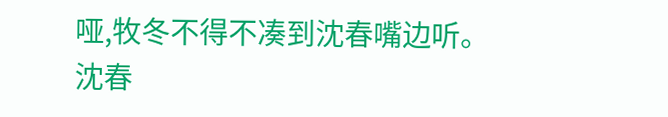哑,牧冬不得不凑到沈春嘴边听。
沈春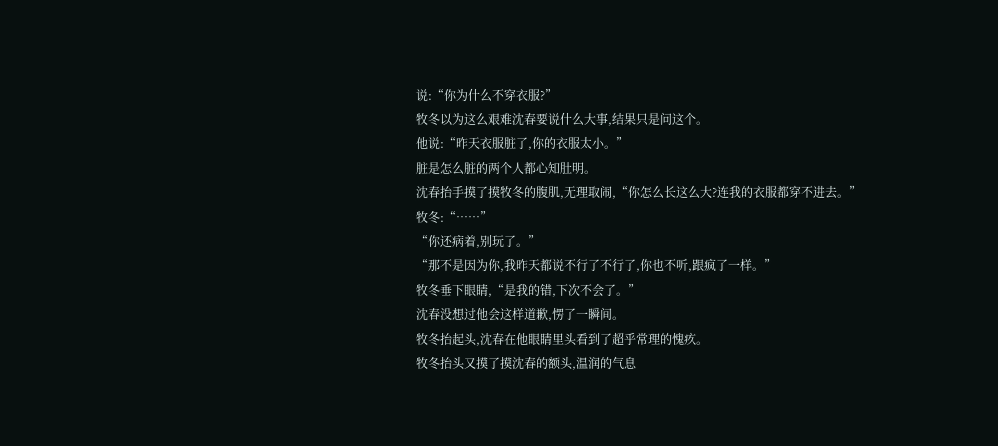说:“你为什么不穿衣服?”
牧冬以为这么艰难沈春要说什么大事,结果只是问这个。
他说:“昨天衣服脏了,你的衣服太小。”
脏是怎么脏的两个人都心知肚明。
沈春抬手摸了摸牧冬的腹肌,无理取闹,“你怎么长这么大?连我的衣服都穿不进去。”
牧冬:“……”
“你还病着,别玩了。”
“那不是因为你,我昨天都说不行了不行了,你也不听,跟疯了一样。”
牧冬垂下眼睛,“是我的错,下次不会了。”
沈春没想过他会这样道歉,愣了一瞬间。
牧冬抬起头,沈春在他眼睛里头看到了超乎常理的愧疚。
牧冬抬头又摸了摸沈春的额头,温润的气息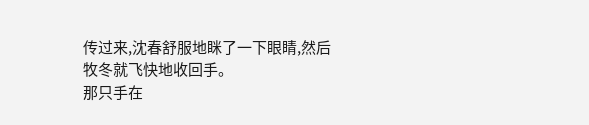传过来,沈春舒服地眯了一下眼睛,然后牧冬就飞快地收回手。
那只手在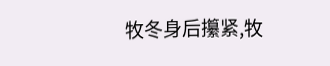牧冬身后攥紧,牧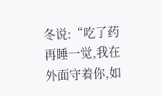冬说:“吃了药再睡一觉,我在外面守着你,如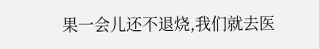果一会儿还不退烧,我们就去医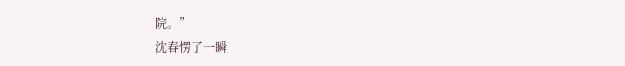院。”
沈春愣了一瞬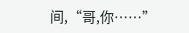间,“哥,你……”